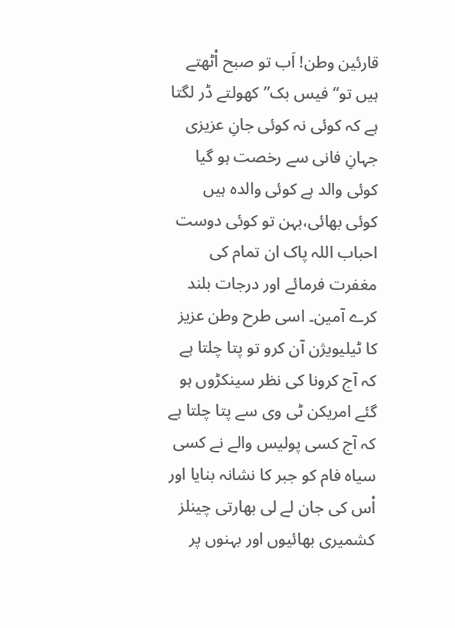قارئین وطن! اَب تو صبح اْٹھتے ہیں تو“فیس بک”کھولتے ڈر لگتا ہے کہ کوئی نہ کوئی جانِ عزیزی جہانِ فانی سے رخصت ہو گیا کوئی والد ہے کوئی والدہ ہیں کوئی بھائی،بہن تو کوئی دوست احباب اللہ پاک ان تمام کی مغفرت فرمائے اور درجات بلند کرے آمین۔ اسی طرح وطن عزیز کا ٹیلیویژن آن کرو تو پتا چلتا ہے کہ آج کرونا کی نظر سینکڑوں ہو گئے امریکن ٹی وی سے پتا چلتا ہے کہ آج کسی پولیس والے نے کسی سیاہ فام کو جبر کا نشانہ بنایا اور اْس کی جان لے لی بھارتی چینلز کشمیری بھائیوں اور بہنوں پر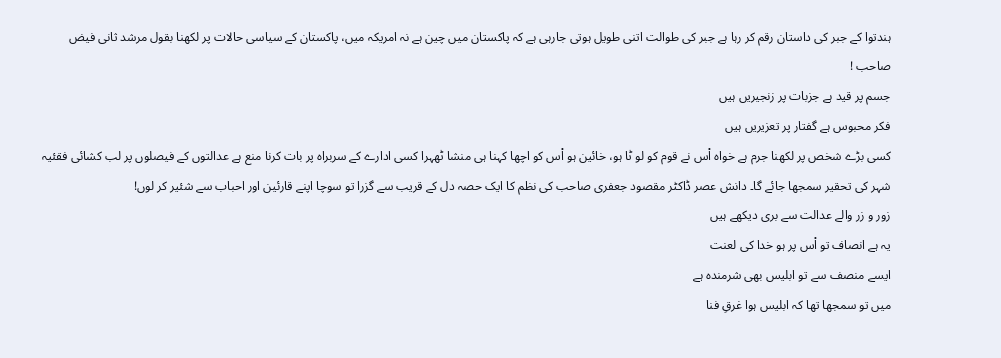ہندتوا کے جبر کی داستان رقم کر رہا ہے جبر کی طوالت اتنی طویل ہوتی جارہی ہے کہ پاکستان میں چین ہے نہ امریکہ میں، پاکستان کے سیاسی حالات پر لکھنا بقول مرشد ثانی فیض صاحب !
جسم پر قید ہے جزبات پر زنجیریں ہیں
فکر محبوس ہے گفتار پر تعزیریں ہیں
کسی بڑے شخص پر لکھنا جرم ہے خواہ اْس نے قوم کو لو ٹا ہو، خائین ہو اْس کو اچھا کہنا ہی منشا ٹھہرا کسی ادارے کے سربراہ پر بات کرنا منع ہے عدالتوں کے فیصلوں پر لب کشائی فقئیہ شہر کی تحقیر سمجھا جائے گا۔ دانش عصر ڈاکٹر مقصود جعفری صاحب کی نظم کا ایک حصہ دل کے قریب سے گزرا تو سوچا اپنے قارئین اور احباب سے شئیر کر لوں!
زور و زر والے عدالت سے بری دیکھے ہیں
یہ ہے انصاف تو اْس پر ہو خدا کی لعنت
ایسے منصف سے تو ابلیس بھی شرمندہ ہے
میں تو سمجھا تھا کہ ابلیس ہوا غرقِ فنا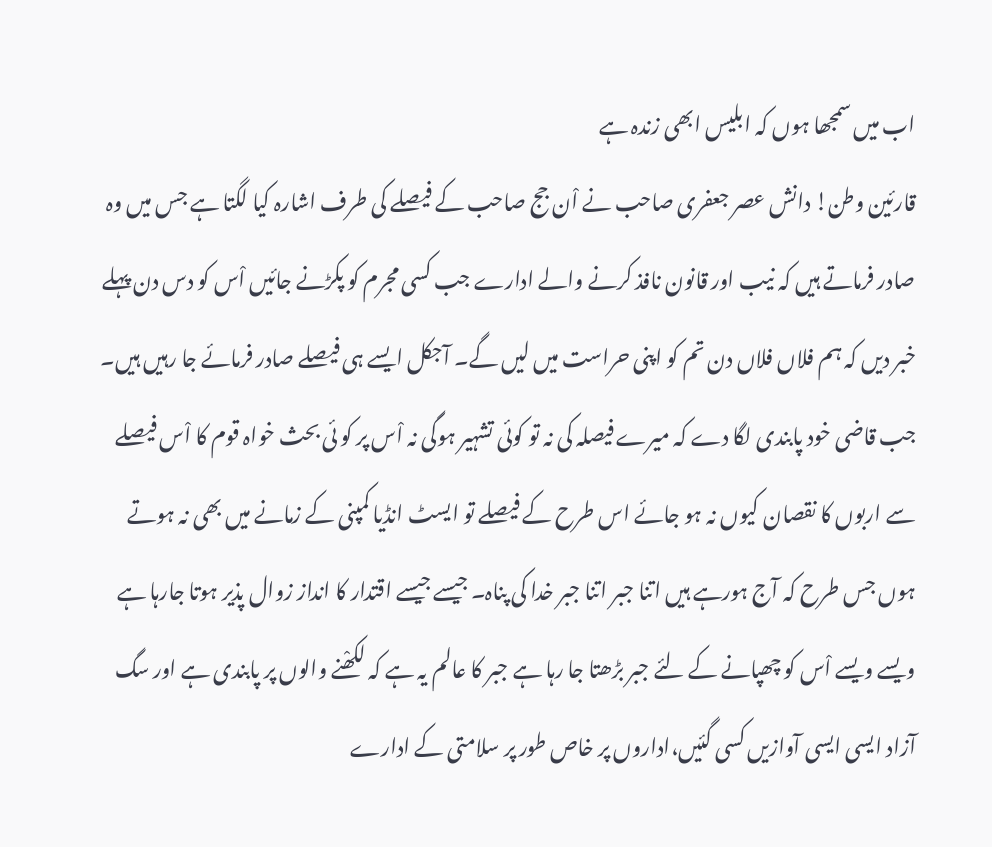اب میں سمجھا ہوں کہ ابلیس ابھی زندہ ہے
قارئین وطن! دانش عصر جعفری صاحب نے اْن جج صاحب کے فیصلے کی طرف اشارہ کیا لگتا ہے جس میں وہ صادر فرماتے ہیں کہ نیب اور قانون نافذ کرنے والے ادارے جب کسی مجرم کو پکڑنے جائیں اْس کو دس دن پہلے خبر دیں کہ ہم فلاں فلاں دن تم کو اپنی حراست میں لیں گے۔ آجکل ایسے ہی فیصلے صادر فرمائے جا رہیں ہیں۔ جب قاضی خود پابندی لگا دے کہ میرے فیصلہ کی نہ تو کوئی تشہیر ہوگی نہ اْس پر کو ئی بحث خواہ قوم کا اْس فیصلے سے اربوں کا نقصان کیوں نہ ہو جائے اس طرح کے فیصلے تو ایسٹ انڈیا کمپنی کے زمانے میں بھی نہ ہوتے ہوں جس طرح کہ آج ہورہے ہیں اتنا جبر اتنا جبر خدا کی پناہ۔ جیسے جیسے اقتدار کا انداز زوال پذیر ہوتا جارہا ہے ویسے ویسے اْس کو چھپانے کے لئے جبر بڑھتا جا رہا ہے جبر کا عالم یہ ہے کہ لکھْنے والوں پر پابندی ہے اور سگ آزاد ایسی ایسی آوازیں کسی گئیں،اداروں پر خاص طور پر سلامتی کے ادارے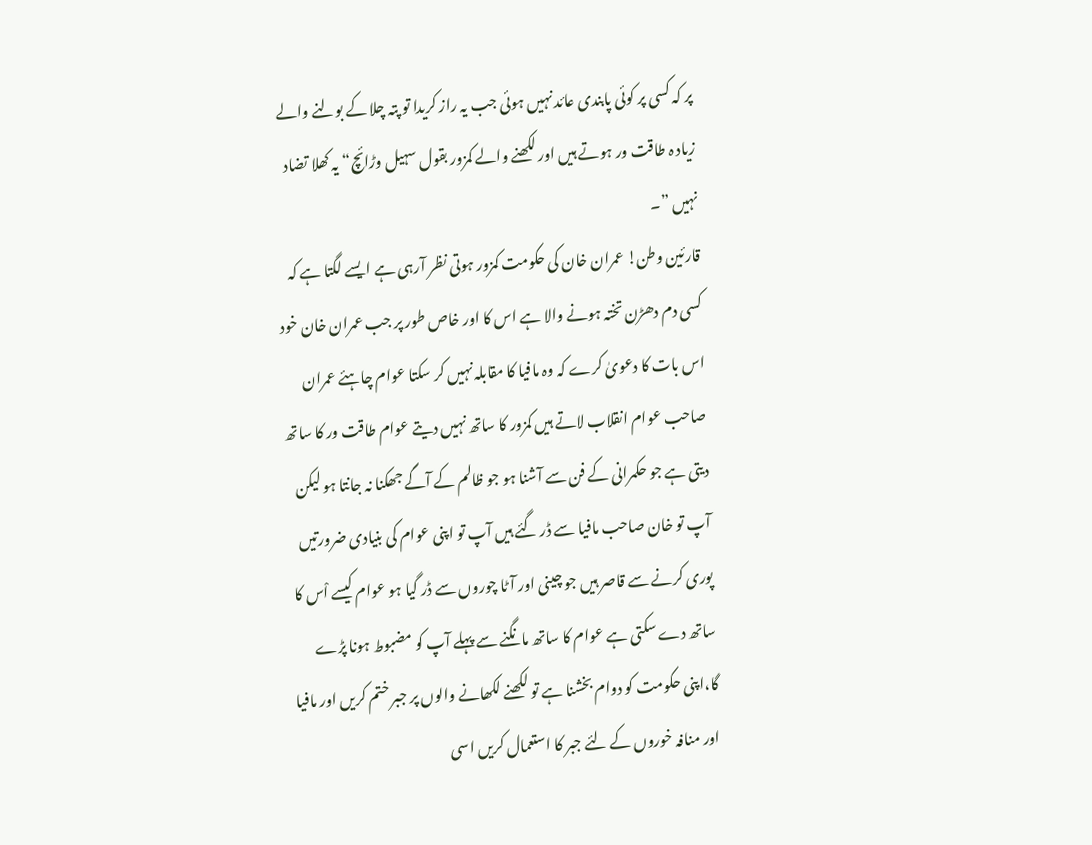پر کہ کسی پر کوئی پابندی عائد نہیں ہوئی جب یہ راز کریدا تو پتہ چلا کے بولنے والے زیاد ہ طاقت ور ہوتے ہیں اور لکھنے والے کمزور بقول سہیل وڑائچ“یہ کھلا تضاد نہیں ”۔
قارئین وطن! عمران خان کی حکومت کمزور ہوتی نظر آرہی ہے ایسے لگتا ہے کہ کسی دم دھڑن تختہ ہونے والا ہے اس کا اور خاص طور پر جب عمران خان خود اس بات کا دعویٰ کرے کہ وہ مافیا کا مقابلہ نہیں کر سکتا عوام چاہئے عمران صاحب عوام انقلاب لاتے ہیں کمزور کا ساتھ نہیں دیتے عوام طاقت ور کا ساتھ دیتی ہے جو حکمرانی کے فن سے آشنا ہو جو ظالم کے آگے جھکنا نہ جانتا ہو لیکن آپ تو خان صاحب مافیا سے ڈر گئے ہیں آپ تو اپنی عوام کی بنیادی ضرورتیں پوری کرنے سے قاصر ہیں جو چینی اور آٹا چوروں سے ڈر گیا ہو عوام کیسے اْس کا ساتھ دے سکتی ہے عوام کا ساتھ مانگنے سے پہلے آپ کو مضبوط ہونا پڑے گا،اپنی حکومت کو دوام بخشنا ہے تو لکھنے لکھانے والوں پر جبر ختم کریں اور مافیا اور منافہ خوروں کے لئے جبر کا استعمال کریں اسی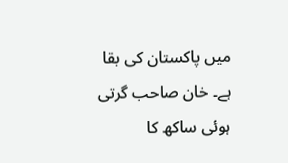میں پاکستان کی بقا ہے۔ خان صاحب گرتی ہوئی ساکھ کا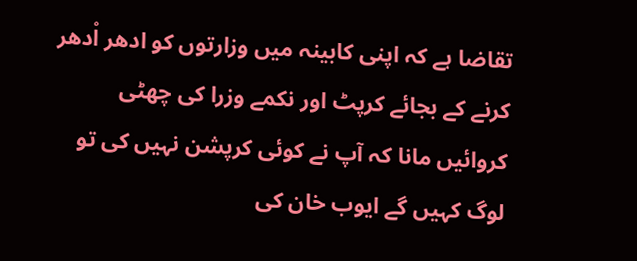تقاضا ہے کہ اپنی کابینہ میں وزارتوں کو ادھر اْدھر کرنے کے بجائے کرپٹ اور نکمے وزرا کی چھٹی کروائیں مانا کہ آپ نے کوئی کرپشن نہیں کی تو لوگ کہیں گے ایوب خان کی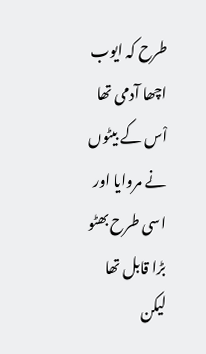طرح کہ ایوب اچھا آدمی تھا اْس کے بیٹوں نے مروایا اور اسی طرح بھٹو بڑا قابل تھا لیکن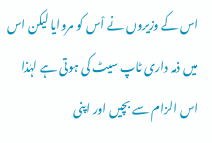اس کے وزیروں نے اْس کو مروایا لیکن اس میں ذمہ داری ٹاپ سیٹ کی ہوتی ہے لہٰذا اس الزام سے بچیں اور اپنی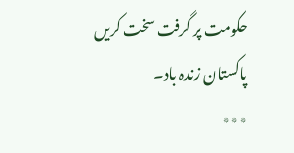حکومت پر گرفت سخت کریں پاکستان زندہ باد۔
٭٭٭